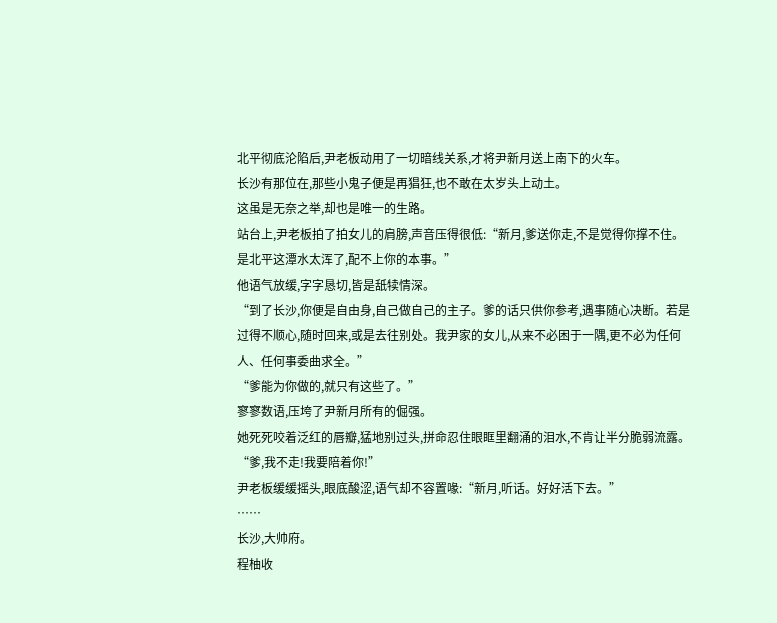北平彻底沦陷后,尹老板动用了一切暗线关系,才将尹新月送上南下的火车。
长沙有那位在,那些小鬼子便是再猖狂,也不敢在太岁头上动土。
这虽是无奈之举,却也是唯一的生路。
站台上,尹老板拍了拍女儿的肩膀,声音压得很低:“新月,爹送你走,不是觉得你撑不住。是北平这潭水太浑了,配不上你的本事。”
他语气放缓,字字恳切,皆是舐犊情深。
“到了长沙,你便是自由身,自己做自己的主子。爹的话只供你参考,遇事随心决断。若是过得不顺心,随时回来,或是去往别处。我尹家的女儿,从来不必困于一隅,更不必为任何人、任何事委曲求全。”
“爹能为你做的,就只有这些了。”
寥寥数语,压垮了尹新月所有的倔强。
她死死咬着泛红的唇瓣,猛地别过头,拼命忍住眼眶里翻涌的泪水,不肯让半分脆弱流露。
“爹,我不走!我要陪着你!”
尹老板缓缓摇头,眼底酸涩,语气却不容置喙:“新月,听话。好好活下去。”
……
长沙,大帅府。
程柚收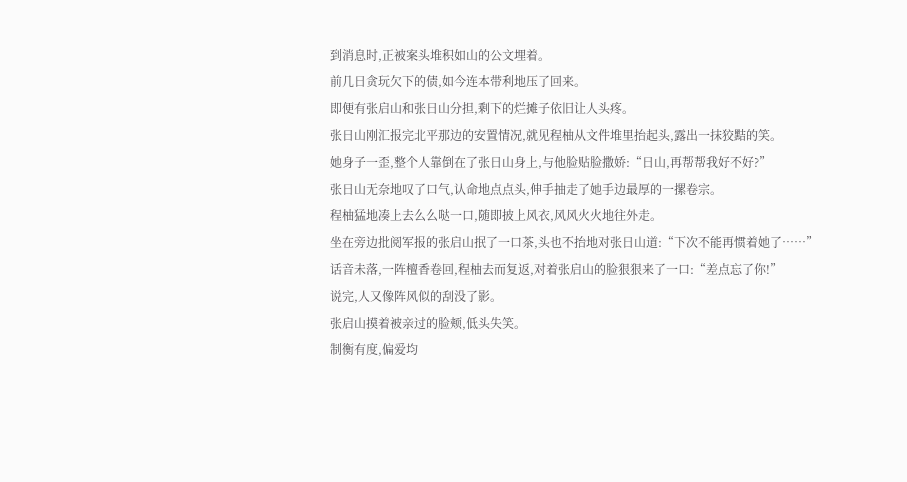到消息时,正被案头堆积如山的公文埋着。
前几日贪玩欠下的债,如今连本带利地压了回来。
即便有张启山和张日山分担,剩下的烂摊子依旧让人头疼。
张日山刚汇报完北平那边的安置情况,就见程柚从文件堆里抬起头,露出一抹狡黠的笑。
她身子一歪,整个人靠倒在了张日山身上,与他脸贴脸撒娇:“日山,再帮帮我好不好?”
张日山无奈地叹了口气,认命地点点头,伸手抽走了她手边最厚的一摞卷宗。
程柚猛地凑上去么么哒一口,随即披上风衣,风风火火地往外走。
坐在旁边批阅军报的张启山抿了一口茶,头也不抬地对张日山道:“下次不能再惯着她了……”
话音未落,一阵檀香卷回,程柚去而复返,对着张启山的脸狠狠来了一口:“差点忘了你!”
说完,人又像阵风似的刮没了影。
张启山摸着被亲过的脸颊,低头失笑。
制衡有度,偏爱均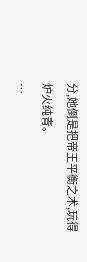分,她倒是把帝王平衡之术,玩得炉火纯青。
…